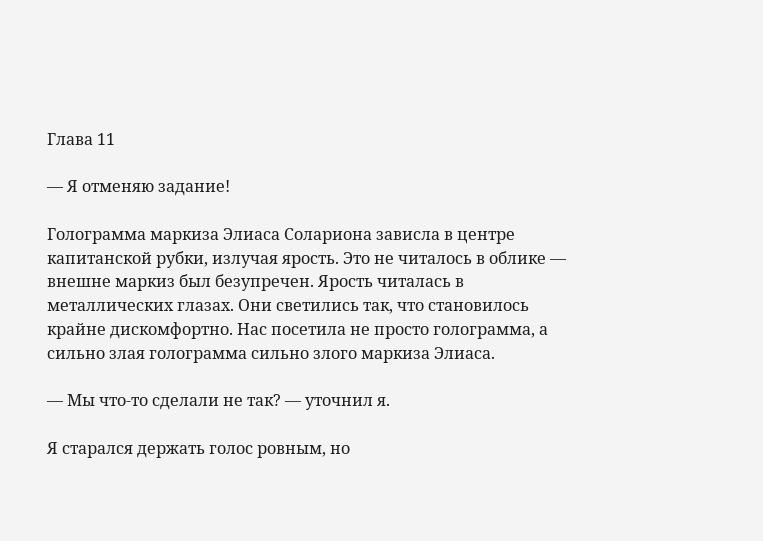Глава 11

— Я отменяю задание!

Голограмма маркиза Элиаса Солариона зависла в центре капитанской рубки, излучая ярость. Это не читалось в облике — внешне маркиз был безупречен. Ярость читалась в металлических глазах. Они светились так, что становилось крайне дискомфортно. Нас посетила не просто голограмма, а сильно злая голограмма сильно злого маркиза Элиаса.

— Мы что-то сделали не так? — уточнил я.

Я старался держать голос ровным, но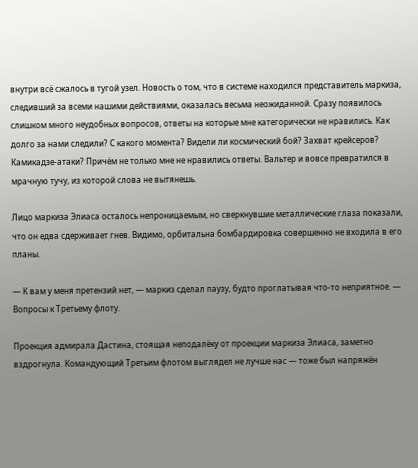внутри всё сжалось в тугой узел. Новость о том, что в системе находился представитель маркиза, следивший за всеми нашими действиями, оказалась весьма неожиданной. Сразу появилось слишком много неудобных вопросов, ответы на которые мне категорически не нравились. Как долго за нами следили? С какого момента? Видели ли космический бой? Захват крейсеров? Камикадзе-атаки? Причём не только мне не нравились ответы. Вальтер и вовсе превратился в мрачную тучу, из которой слова не вытянешь.

Лицо маркиза Элиаса осталось непроницаемым, но сверкнувшие металлические глаза показали, что он едва сдерживает гнев. Видимо, орбитальна бомбардировка совершенно не входила в его планы.

— К вам у меня претензий нет, — маркиз сделал паузу, будто проглатывая что-то неприятное. — Вопросы к Третьему флоту.

Проекция адмирала Дастина, стоящая неподалёку от проекции маркиза Элиаса, заметно вздрогнула. Командующий Третьим флотом выглядел не лучше нас — тоже был напряжён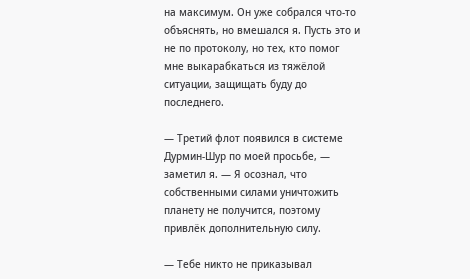на максимум. Он уже собрался что-то объяснять, но вмешался я. Пусть это и не по протоколу, но тех, кто помог мне выкарабкаться из тяжёлой ситуации, защищать буду до последнего.

— Третий флот появился в системе Дурмин-Шур по моей просьбе, — заметил я. — Я осознал, что собственными силами уничтожить планету не получится, поэтому привлёк дополнительную силу.

— Тебе никто не приказывал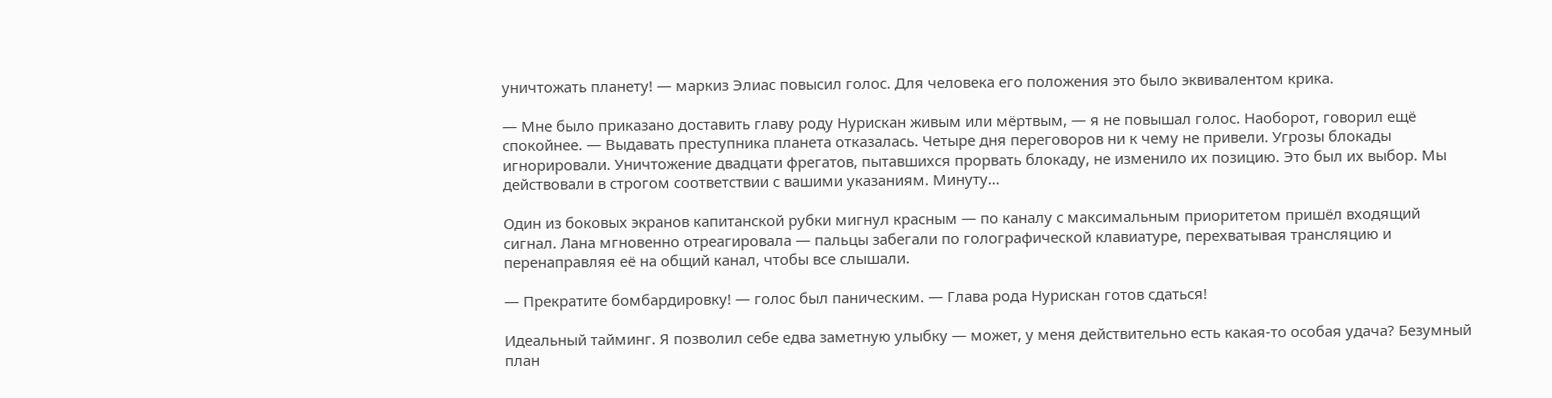уничтожать планету! — маркиз Элиас повысил голос. Для человека его положения это было эквивалентом крика.

— Мне было приказано доставить главу роду Нурискан живым или мёртвым, — я не повышал голос. Наоборот, говорил ещё спокойнее. — Выдавать преступника планета отказалась. Четыре дня переговоров ни к чему не привели. Угрозы блокады игнорировали. Уничтожение двадцати фрегатов, пытавшихся прорвать блокаду, не изменило их позицию. Это был их выбор. Мы действовали в строгом соответствии с вашими указаниям. Минуту…

Один из боковых экранов капитанской рубки мигнул красным — по каналу с максимальным приоритетом пришёл входящий сигнал. Лана мгновенно отреагировала — пальцы забегали по голографической клавиатуре, перехватывая трансляцию и перенаправляя её на общий канал, чтобы все слышали.

— Прекратите бомбардировку! — голос был паническим. — Глава рода Нурискан готов сдаться!

Идеальный тайминг. Я позволил себе едва заметную улыбку — может, у меня действительно есть какая-то особая удача? Безумный план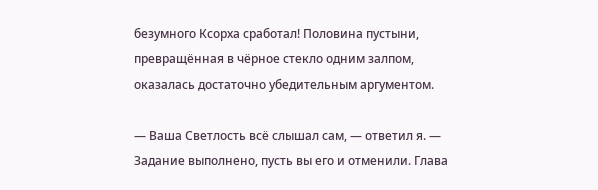безумного Ксорха сработал! Половина пустыни, превращённая в чёрное стекло одним залпом, оказалась достаточно убедительным аргументом.

— Ваша Светлость всё слышал сам, — ответил я. — Задание выполнено, пусть вы его и отменили. Глава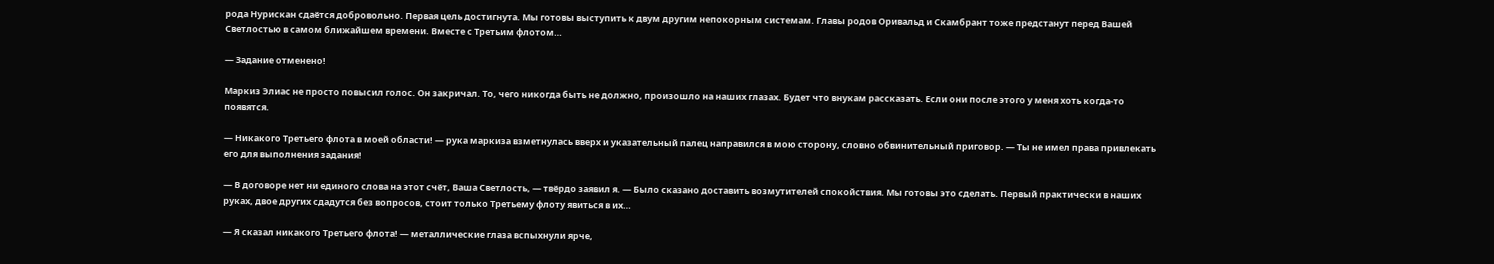рода Нурискан сдаётся добровольно. Первая цель достигнута. Мы готовы выступить к двум другим непокорным системам. Главы родов Оривальд и Скамбрант тоже предстанут перед Вашей Светлостью в самом ближайшем времени. Вместе с Третьим флотом…

— Задание отменено!

Маркиз Элиас не просто повысил голос. Он закричал. То, чего никогда быть не должно, произошло на наших глазах. Будет что внукам рассказать. Если они после этого у меня хоть когда-то появятся.

— Никакого Третьего флота в моей области! — рука маркиза взметнулась вверх и указательный палец направился в мою сторону, словно обвинительный приговор. — Ты не имел права привлекать его для выполнения задания!

— В договоре нет ни единого слова на этот счёт, Ваша Светлость, — твёрдо заявил я. — Было сказано доставить возмутителей спокойствия. Мы готовы это сделать. Первый практически в наших руках, двое других сдадутся без вопросов, стоит только Третьему флоту явиться в их…

— Я сказал никакого Третьего флота! — металлические глаза вспыхнули ярче,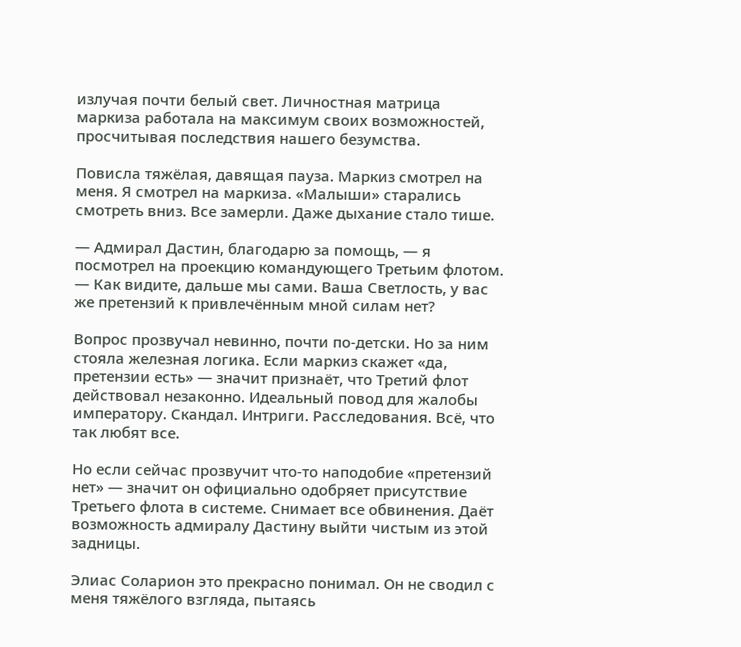излучая почти белый свет. Личностная матрица маркиза работала на максимум своих возможностей, просчитывая последствия нашего безумства.

Повисла тяжёлая, давящая пауза. Маркиз смотрел на меня. Я смотрел на маркиза. «Малыши» старались смотреть вниз. Все замерли. Даже дыхание стало тише.

— Адмирал Дастин, благодарю за помощь, — я посмотрел на проекцию командующего Третьим флотом. — Как видите, дальше мы сами. Ваша Светлость, у вас же претензий к привлечённым мной силам нет?

Вопрос прозвучал невинно, почти по-детски. Но за ним стояла железная логика. Если маркиз скажет «да, претензии есть» — значит признаёт, что Третий флот действовал незаконно. Идеальный повод для жалобы императору. Скандал. Интриги. Расследования. Всё, что так любят все.

Но если сейчас прозвучит что-то наподобие «претензий нет» — значит он официально одобряет присутствие Третьего флота в системе. Снимает все обвинения. Даёт возможность адмиралу Дастину выйти чистым из этой задницы.

Элиас Соларион это прекрасно понимал. Он не сводил с меня тяжёлого взгляда, пытаясь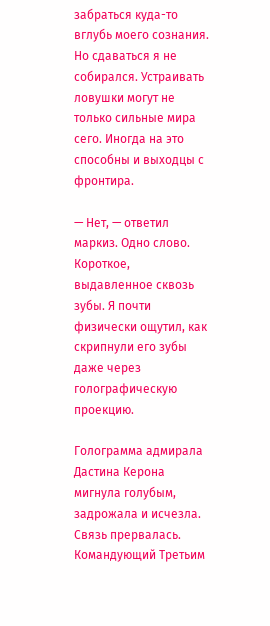забраться куда-то вглубь моего сознания. Но сдаваться я не собирался. Устраивать ловушки могут не только сильные мира сего. Иногда на это способны и выходцы с фронтира.

— Нет, — ответил маркиз. Одно слово. Короткое, выдавленное сквозь зубы. Я почти физически ощутил, как скрипнули его зубы даже через голографическую проекцию.

Голограмма адмирала Дастина Керона мигнула голубым, задрожала и исчезла. Связь прервалась. Командующий Третьим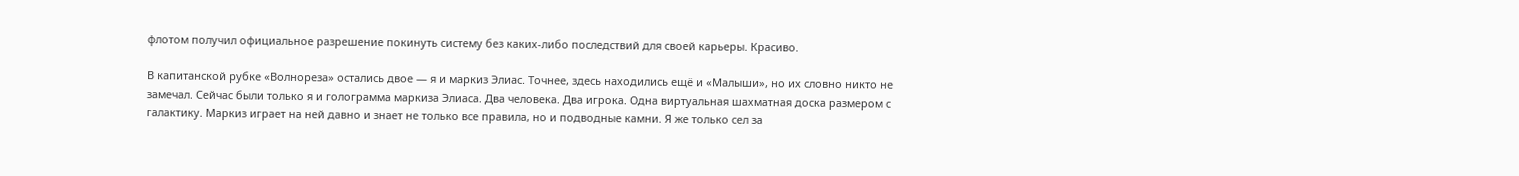флотом получил официальное разрешение покинуть систему без каких-либо последствий для своей карьеры. Красиво.

В капитанской рубке «Волнореза» остались двое — я и маркиз Элиас. Точнее, здесь находились ещё и «Малыши», но их словно никто не замечал. Сейчас были только я и голограмма маркиза Элиаса. Два человека. Два игрока. Одна виртуальная шахматная доска размером с галактику. Маркиз играет на ней давно и знает не только все правила, но и подводные камни. Я же только сел за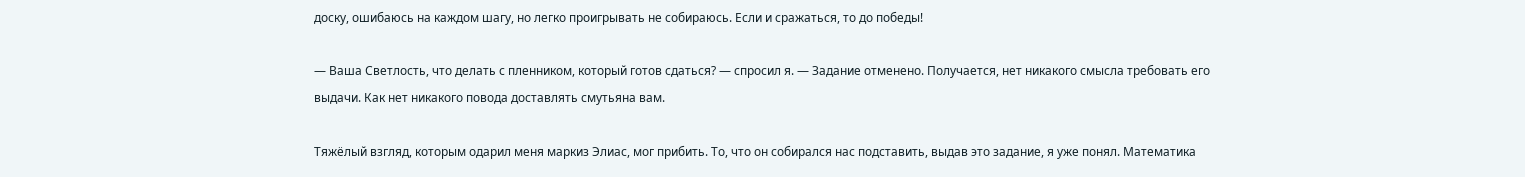доску, ошибаюсь на каждом шагу, но легко проигрывать не собираюсь. Если и сражаться, то до победы!

— Ваша Светлость, что делать с пленником, который готов сдаться? — спросил я. — Задание отменено. Получается, нет никакого смысла требовать его выдачи. Как нет никакого повода доставлять смутьяна вам.

Тяжёлый взгляд, которым одарил меня маркиз Элиас, мог прибить. То, что он собирался нас подставить, выдав это задание, я уже понял. Математика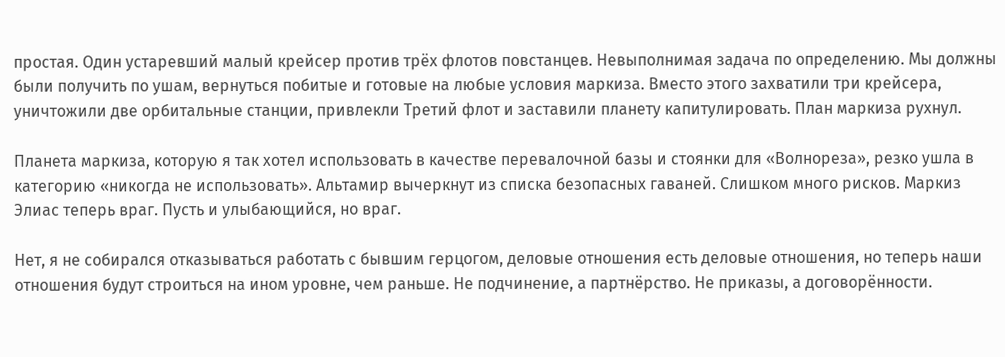простая. Один устаревший малый крейсер против трёх флотов повстанцев. Невыполнимая задача по определению. Мы должны были получить по ушам, вернуться побитые и готовые на любые условия маркиза. Вместо этого захватили три крейсера, уничтожили две орбитальные станции, привлекли Третий флот и заставили планету капитулировать. План маркиза рухнул.

Планета маркиза, которую я так хотел использовать в качестве перевалочной базы и стоянки для «Волнореза», резко ушла в категорию «никогда не использовать». Альтамир вычеркнут из списка безопасных гаваней. Слишком много рисков. Маркиз Элиас теперь враг. Пусть и улыбающийся, но враг.

Нет, я не собирался отказываться работать с бывшим герцогом, деловые отношения есть деловые отношения, но теперь наши отношения будут строиться на ином уровне, чем раньше. Не подчинение, а партнёрство. Не приказы, а договорённости.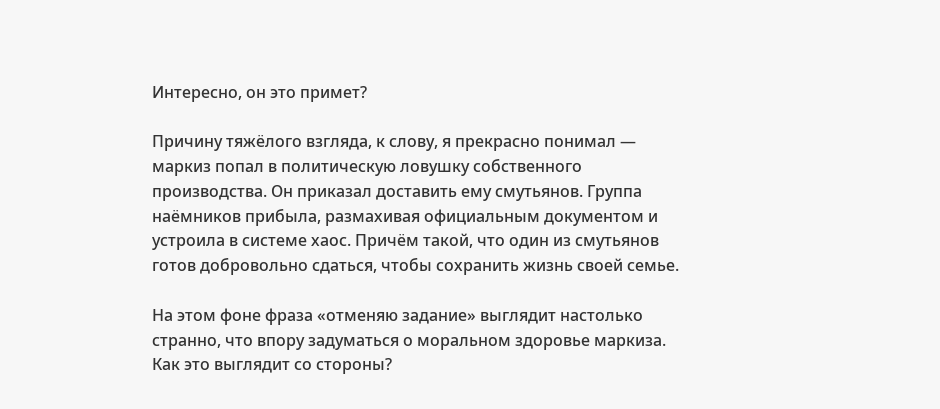Интересно, он это примет?

Причину тяжёлого взгляда, к слову, я прекрасно понимал — маркиз попал в политическую ловушку собственного производства. Он приказал доставить ему смутьянов. Группа наёмников прибыла, размахивая официальным документом и устроила в системе хаос. Причём такой, что один из смутьянов готов добровольно сдаться, чтобы сохранить жизнь своей семье.

На этом фоне фраза «отменяю задание» выглядит настолько странно, что впору задуматься о моральном здоровье маркиза. Как это выглядит со стороны?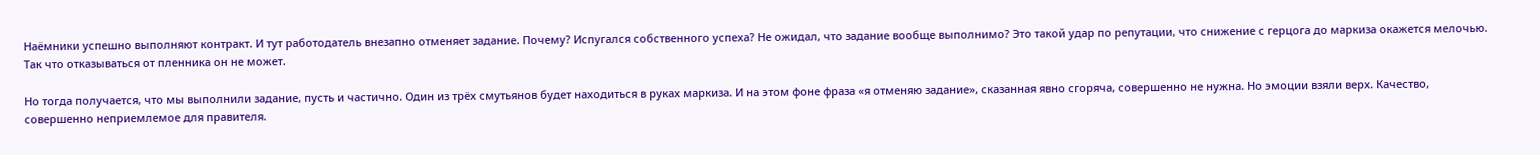Наёмники успешно выполняют контракт. И тут работодатель внезапно отменяет задание. Почему? Испугался собственного успеха? Не ожидал, что задание вообще выполнимо? Это такой удар по репутации, что снижение с герцога до маркиза окажется мелочью. Так что отказываться от пленника он не может.

Но тогда получается, что мы выполнили задание, пусть и частично. Один из трёх смутьянов будет находиться в руках маркиза. И на этом фоне фраза «я отменяю задание», сказанная явно сгоряча, совершенно не нужна. Но эмоции взяли верх. Качество, совершенно неприемлемое для правителя.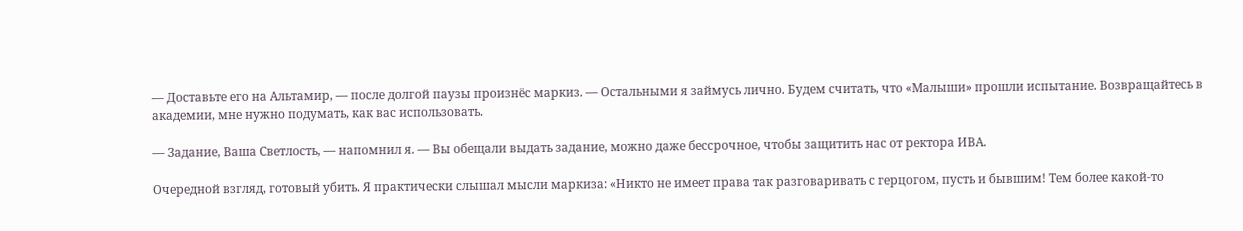— Доставьте его на Альтамир, — после долгой паузы произнёс маркиз. — Остальными я займусь лично. Будем считать, что «Малыши» прошли испытание. Возвращайтесь в академии, мне нужно подумать, как вас использовать.

— Задание, Ваша Светлость, — напомнил я. — Вы обещали выдать задание, можно даже бессрочное, чтобы защитить нас от ректора ИВА.

Очередной взгляд, готовый убить. Я практически слышал мысли маркиза: «Никто не имеет права так разговаривать с герцогом, пусть и бывшим! Тем более какой-то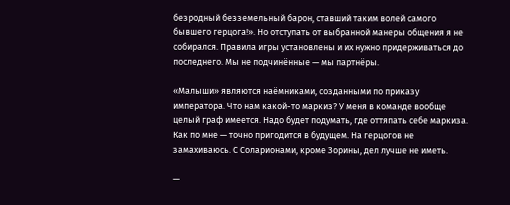безродный безземельный барон, ставший таким волей самого бывшего герцога!». Но отступать от выбранной манеры общения я не собирался. Правила игры установлены и их нужно придерживаться до последнего. Мы не подчинённые — мы партнёры.

«Малыши» являются наёмниками, созданными по приказу императора. Что нам какой-то маркиз? У меня в команде вообще целый граф имеется. Надо будет подумать, где оттяпать себе маркиза. Как по мне — точно пригодится в будущем. На герцогов не замахиваюсь. С Соларионами, кроме Зорины, дел лучше не иметь.

—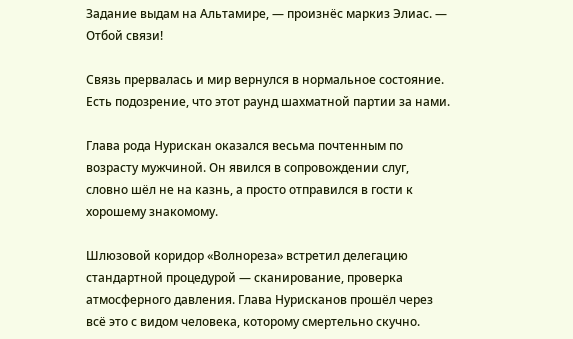Задание выдам на Альтамире, — произнёс маркиз Элиас. — Отбой связи!

Связь прервалась и мир вернулся в нормальное состояние. Есть подозрение, что этот раунд шахматной партии за нами.

Глава рода Нурискан оказался весьма почтенным по возрасту мужчиной. Он явился в сопровождении слуг, словно шёл не на казнь, а просто отправился в гости к хорошему знакомому.

Шлюзовой коридор «Волнореза» встретил делегацию стандартной процедурой — сканирование, проверка атмосферного давления. Глава Нурисканов прошёл через всё это с видом человека, которому смертельно скучно.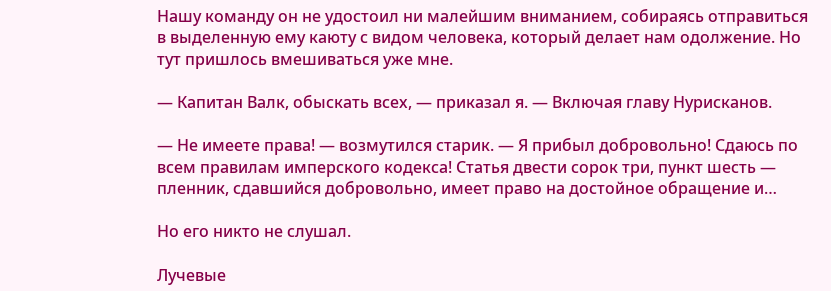Нашу команду он не удостоил ни малейшим вниманием, собираясь отправиться в выделенную ему каюту с видом человека, который делает нам одолжение. Но тут пришлось вмешиваться уже мне.

— Капитан Валк, обыскать всех, — приказал я. — Включая главу Нурисканов.

— Не имеете права! — возмутился старик. — Я прибыл добровольно! Сдаюсь по всем правилам имперского кодекса! Статья двести сорок три, пункт шесть — пленник, сдавшийся добровольно, имеет право на достойное обращение и…

Но его никто не слушал.

Лучевые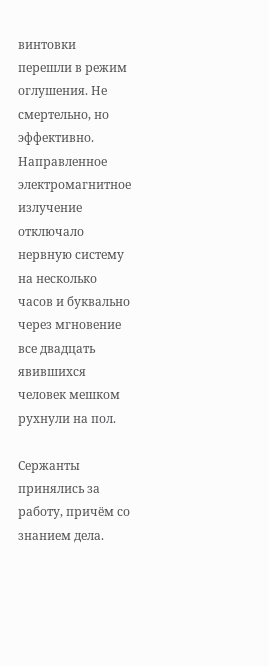винтовки перешли в режим оглушения. Не смертельно, но эффективно. Направленное электромагнитное излучение отключало нервную систему на несколько часов и буквально через мгновение все двадцать явившихся человек мешком рухнули на пол.

Сержанты принялись за работу, причём со знанием дела.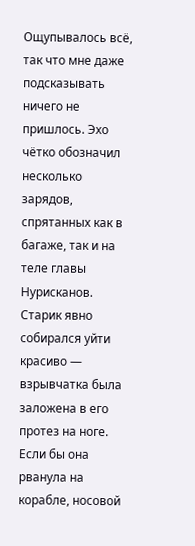Ощупывалось всё, так что мне даже подсказывать ничего не пришлось. Эхо чётко обозначил несколько зарядов, спрятанных как в багаже, так и на теле главы Нурисканов. Старик явно собирался уйти красиво — взрывчатка была заложена в его протез на ноге. Если бы она рванула на корабле, носовой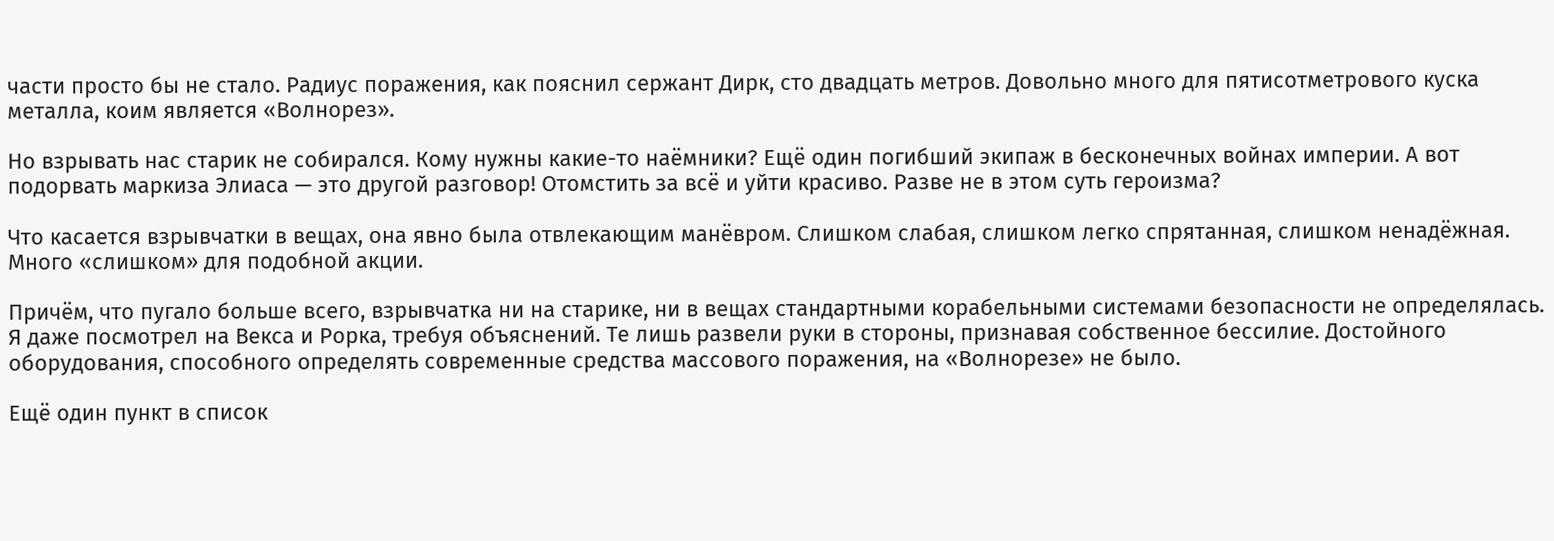части просто бы не стало. Радиус поражения, как пояснил сержант Дирк, сто двадцать метров. Довольно много для пятисотметрового куска металла, коим является «Волнорез».

Но взрывать нас старик не собирался. Кому нужны какие-то наёмники? Ещё один погибший экипаж в бесконечных войнах империи. А вот подорвать маркиза Элиаса — это другой разговор! Отомстить за всё и уйти красиво. Разве не в этом суть героизма?

Что касается взрывчатки в вещах, она явно была отвлекающим манёвром. Слишком слабая, слишком легко спрятанная, слишком ненадёжная. Много «слишком» для подобной акции.

Причём, что пугало больше всего, взрывчатка ни на старике, ни в вещах стандартными корабельными системами безопасности не определялась. Я даже посмотрел на Векса и Рорка, требуя объяснений. Те лишь развели руки в стороны, признавая собственное бессилие. Достойного оборудования, способного определять современные средства массового поражения, на «Волнорезе» не было.

Ещё один пункт в список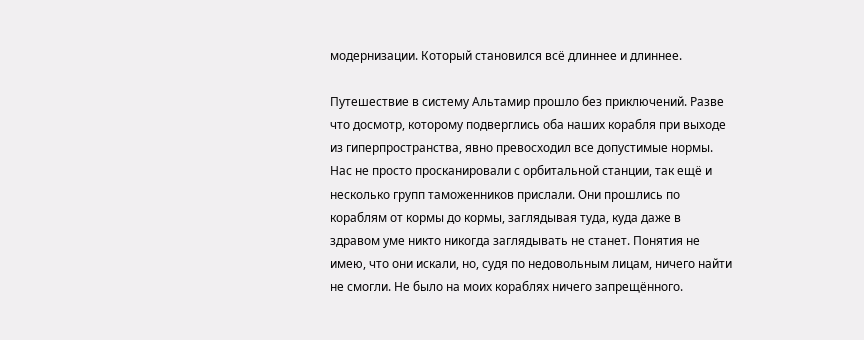модернизации. Который становился всё длиннее и длиннее.

Путешествие в систему Альтамир прошло без приключений. Разве что досмотр, которому подверглись оба наших корабля при выходе из гиперпространства, явно превосходил все допустимые нормы. Нас не просто просканировали с орбитальной станции, так ещё и несколько групп таможенников прислали. Они прошлись по кораблям от кормы до кормы, заглядывая туда, куда даже в здравом уме никто никогда заглядывать не станет. Понятия не имею, что они искали, но, судя по недовольным лицам, ничего найти не смогли. Не было на моих кораблях ничего запрещённого.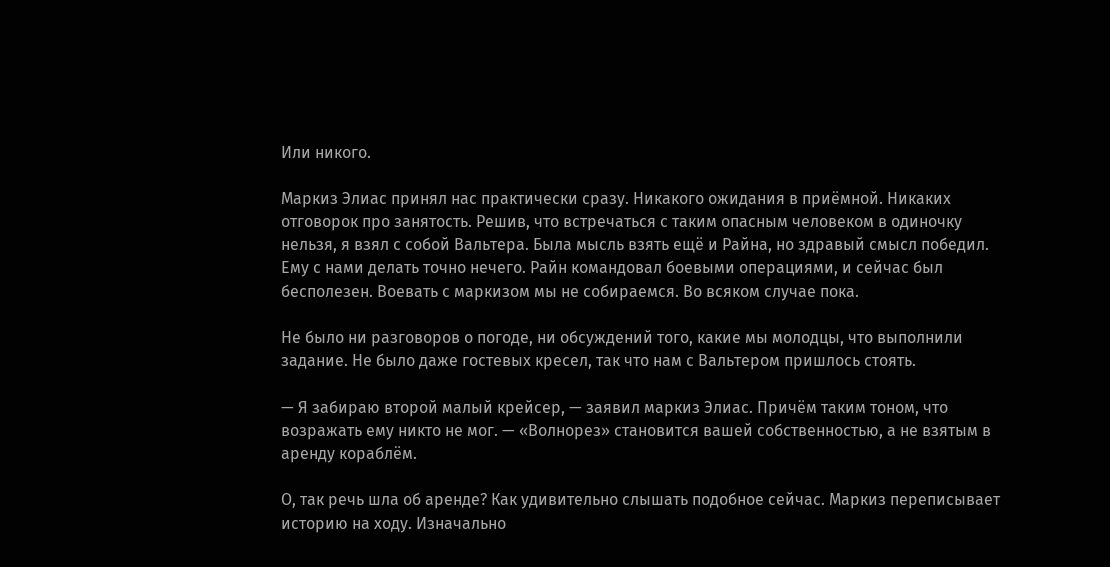Или никого.

Маркиз Элиас принял нас практически сразу. Никакого ожидания в приёмной. Никаких отговорок про занятость. Решив, что встречаться с таким опасным человеком в одиночку нельзя, я взял с собой Вальтера. Была мысль взять ещё и Райна, но здравый смысл победил. Ему с нами делать точно нечего. Райн командовал боевыми операциями, и сейчас был бесполезен. Воевать с маркизом мы не собираемся. Во всяком случае пока.

Не было ни разговоров о погоде, ни обсуждений того, какие мы молодцы, что выполнили задание. Не было даже гостевых кресел, так что нам с Вальтером пришлось стоять.

— Я забираю второй малый крейсер, — заявил маркиз Элиас. Причём таким тоном, что возражать ему никто не мог. — «Волнорез» становится вашей собственностью, а не взятым в аренду кораблём.

О, так речь шла об аренде? Как удивительно слышать подобное сейчас. Маркиз переписывает историю на ходу. Изначально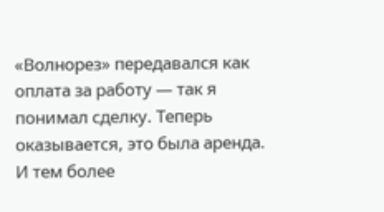«Волнорез» передавался как оплата за работу — так я понимал сделку. Теперь оказывается, это была аренда. И тем более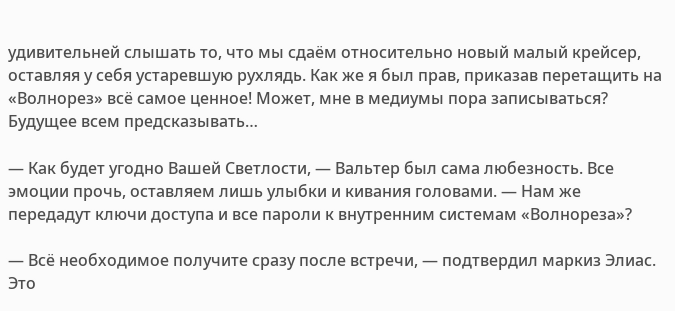удивительней слышать то, что мы сдаём относительно новый малый крейсер, оставляя у себя устаревшую рухлядь. Как же я был прав, приказав перетащить на «Волнорез» всё самое ценное! Может, мне в медиумы пора записываться? Будущее всем предсказывать…

— Как будет угодно Вашей Светлости, — Вальтер был сама любезность. Все эмоции прочь, оставляем лишь улыбки и кивания головами. — Нам же передадут ключи доступа и все пароли к внутренним системам «Волнореза»?

— Всё необходимое получите сразу после встречи, — подтвердил маркиз Элиас. Это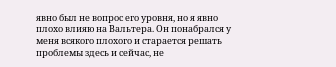явно был не вопрос его уровня, но я явно плохо влияю на Вальтера. Он понабрался у меня всякого плохого и старается решать проблемы здесь и сейчас, не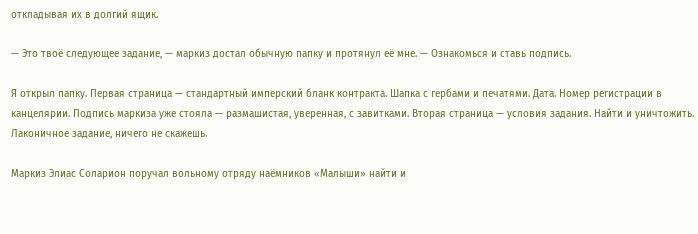откладывая их в долгий ящик.

— Это твоё следующее задание, — маркиз достал обычную папку и протянул её мне. — Ознакомься и ставь подпись.

Я открыл папку. Первая страница — стандартный имперский бланк контракта. Шапка с гербами и печатями. Дата. Номер регистрации в канцелярии. Подпись маркиза уже стояла — размашистая, уверенная, с завитками. Вторая страница — условия задания. Найти и уничтожить. Лаконичное задание, ничего не скажешь.

Маркиз Элиас Соларион поручал вольному отряду наёмников «Малыши» найти и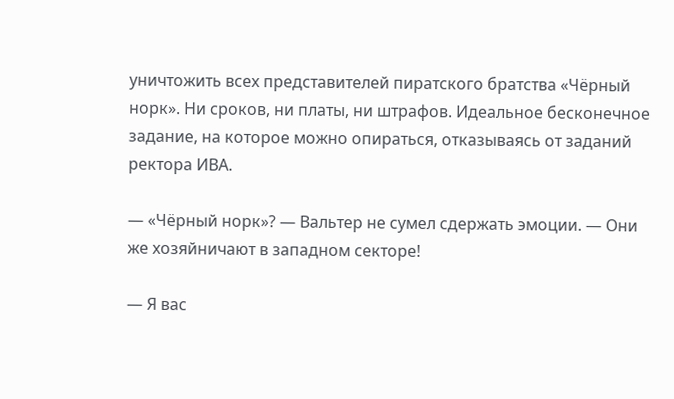уничтожить всех представителей пиратского братства «Чёрный норк». Ни сроков, ни платы, ни штрафов. Идеальное бесконечное задание, на которое можно опираться, отказываясь от заданий ректора ИВА.

— «Чёрный норк»? — Вальтер не сумел сдержать эмоции. — Они же хозяйничают в западном секторе!

— Я вас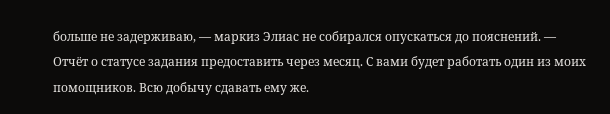больше не задерживаю, — маркиз Элиас не собирался опускаться до пояснений. — Отчёт о статусе задания предоставить через месяц. С вами будет работать один из моих помощников. Всю добычу сдавать ему же.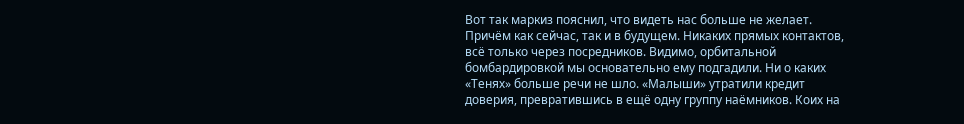Вот так маркиз пояснил, что видеть нас больше не желает. Причём как сейчас, так и в будущем. Никаких прямых контактов, всё только через посредников. Видимо, орбитальной бомбардировкой мы основательно ему подгадили. Ни о каких «Тенях» больше речи не шло. «Малыши» утратили кредит доверия, превратившись в ещё одну группу наёмников. Коих на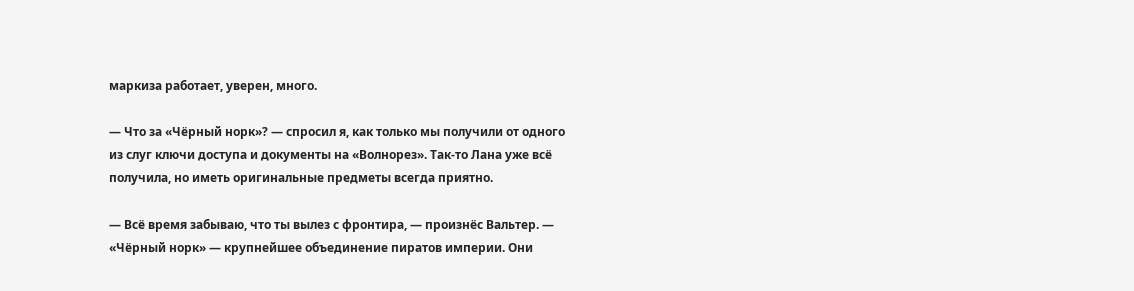маркиза работает, уверен, много.

— Что за «Чёрный норк»? — спросил я, как только мы получили от одного из слуг ключи доступа и документы на «Волнорез». Так-то Лана уже всё получила, но иметь оригинальные предметы всегда приятно.

— Всё время забываю, что ты вылез с фронтира, — произнёс Вальтер. — «Чёрный норк» — крупнейшее объединение пиратов империи. Они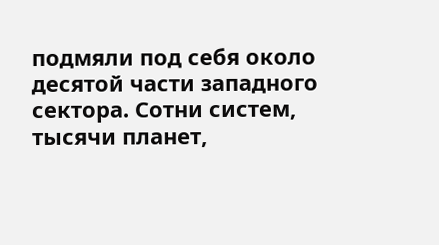подмяли под себя около десятой части западного сектора. Сотни систем, тысячи планет,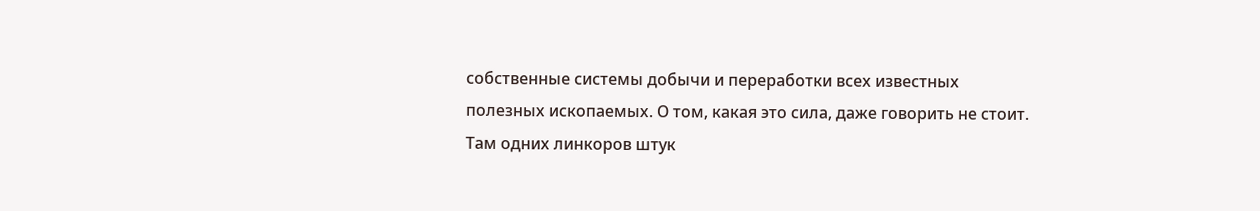собственные системы добычи и переработки всех известных полезных ископаемых. О том, какая это сила, даже говорить не стоит. Там одних линкоров штук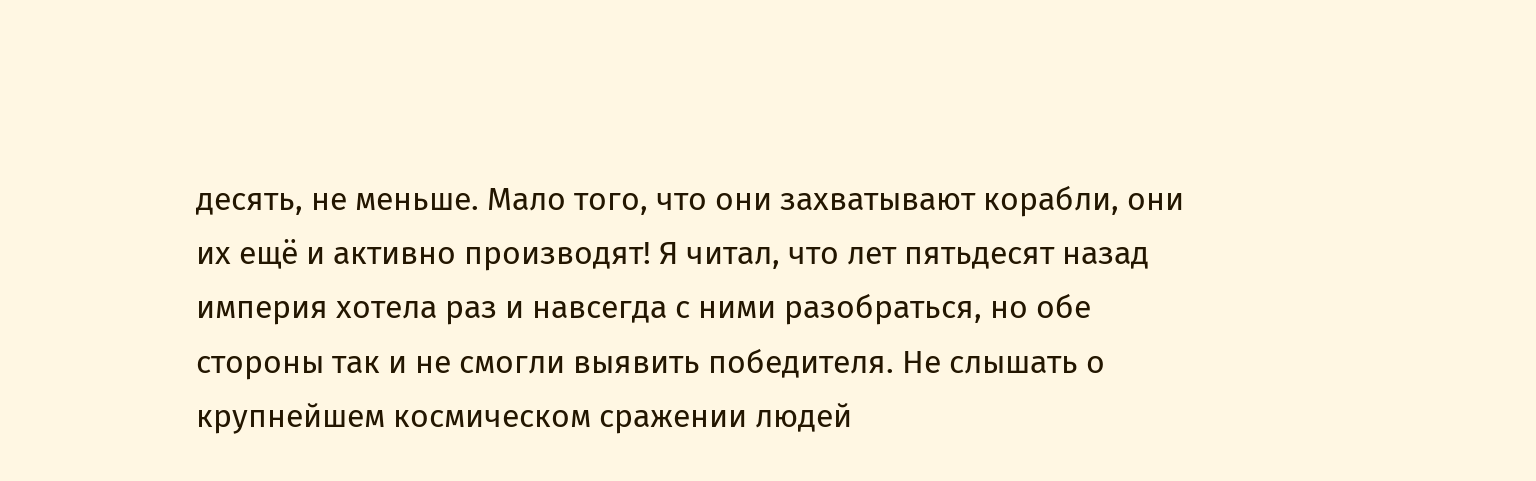десять, не меньше. Мало того, что они захватывают корабли, они их ещё и активно производят! Я читал, что лет пятьдесят назад империя хотела раз и навсегда с ними разобраться, но обе стороны так и не смогли выявить победителя. Не слышать о крупнейшем космическом сражении людей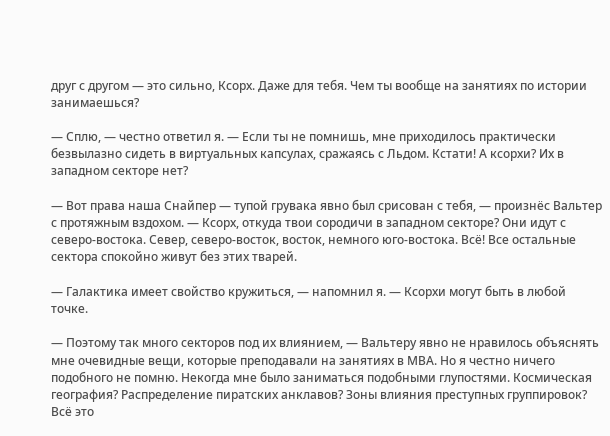друг с другом — это сильно, Ксорх. Даже для тебя. Чем ты вообще на занятиях по истории занимаешься?

— Сплю, — честно ответил я. — Если ты не помнишь, мне приходилось практически безвылазно сидеть в виртуальных капсулах, сражаясь с Льдом. Кстати! А ксорхи? Их в западном секторе нет?

— Вот права наша Снайпер — тупой грувака явно был срисован с тебя, — произнёс Вальтер с протяжным вздохом. — Ксорх, откуда твои сородичи в западном секторе? Они идут с северо-востока. Север, северо-восток, восток, немного юго-востока. Всё! Все остальные сектора спокойно живут без этих тварей.

— Галактика имеет свойство кружиться, — напомнил я. — Ксорхи могут быть в любой точке.

— Поэтому так много секторов под их влиянием, — Вальтеру явно не нравилось объяснять мне очевидные вещи, которые преподавали на занятиях в МВА. Но я честно ничего подобного не помню. Некогда мне было заниматься подобными глупостями. Космическая география? Распределение пиратских анклавов? Зоны влияния преступных группировок? Всё это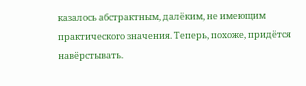казалось абстрактным, далёким, не имеющим практического значения. Теперь, похоже, придётся навёрстывать.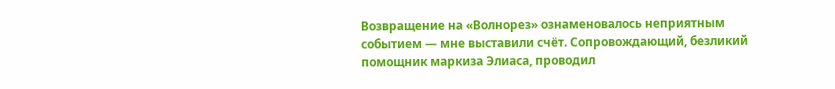Возвращение на «Волнорез» ознаменовалось неприятным событием — мне выставили счёт. Сопровождающий, безликий помощник маркиза Элиаса, проводил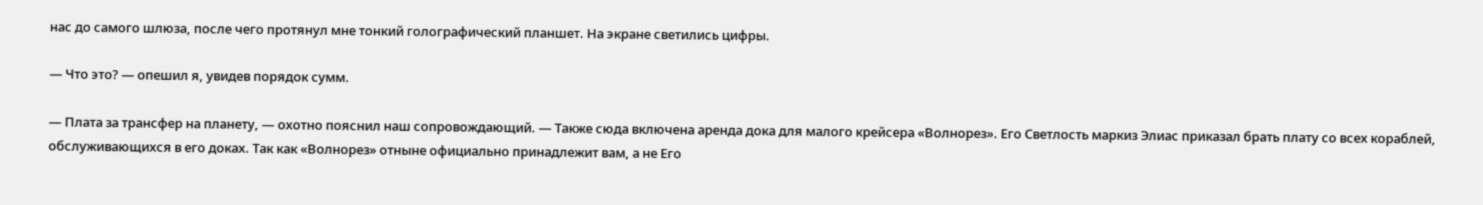нас до самого шлюза, после чего протянул мне тонкий голографический планшет. На экране светились цифры.

— Что это? — опешил я, увидев порядок сумм.

— Плата за трансфер на планету, — охотно пояснил наш сопровождающий. — Также сюда включена аренда дока для малого крейсера «Волнорез». Его Светлость маркиз Элиас приказал брать плату со всех кораблей, обслуживающихся в его доках. Так как «Волнорез» отныне официально принадлежит вам, а не Его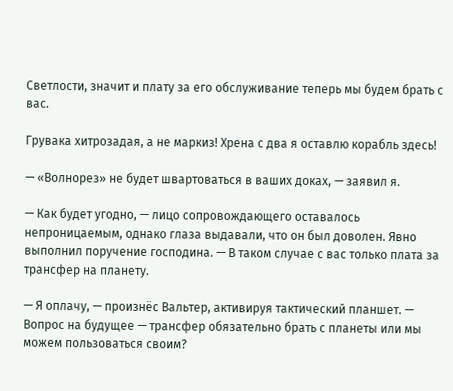Светлости, значит и плату за его обслуживание теперь мы будем брать с вас.

Грувака хитрозадая, а не маркиз! Хрена с два я оставлю корабль здесь!

— «Волнорез» не будет швартоваться в ваших доках, — заявил я.

— Как будет угодно, — лицо сопровождающего оставалось непроницаемым, однако глаза выдавали, что он был доволен. Явно выполнил поручение господина. — В таком случае с вас только плата за трансфер на планету.

— Я оплачу, — произнёс Вальтер, активируя тактический планшет. — Вопрос на будущее — трансфер обязательно брать с планеты или мы можем пользоваться своим?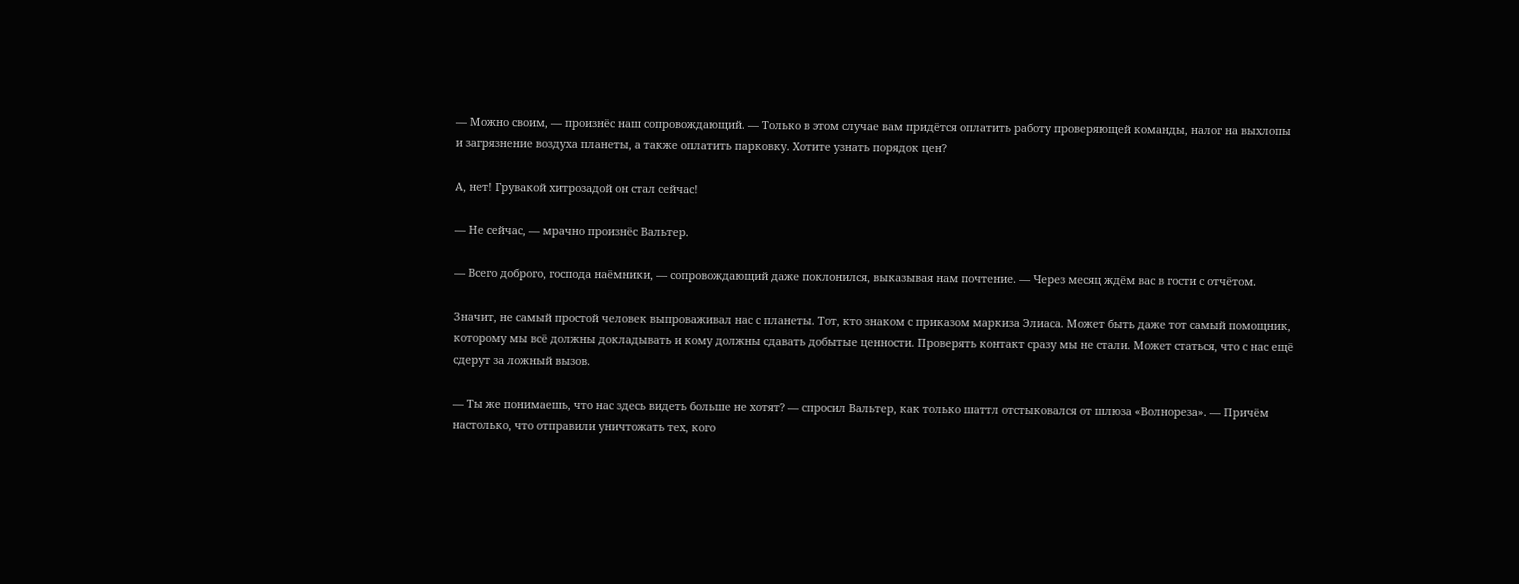— Можно своим, — произнёс наш сопровождающий. — Только в этом случае вам придётся оплатить работу проверяющей команды, налог на выхлопы и загрязнение воздуха планеты, а также оплатить парковку. Хотите узнать порядок цен?

А, нет! Грувакой хитрозадой он стал сейчас!

— Не сейчас, — мрачно произнёс Вальтер.

— Всего доброго, господа наёмники, — сопровождающий даже поклонился, выказывая нам почтение. — Через месяц ждём вас в гости с отчётом.

Значит, не самый простой человек выпроваживал нас с планеты. Тот, кто знаком с приказом маркиза Элиаса. Может быть даже тот самый помощник, которому мы всё должны докладывать и кому должны сдавать добытые ценности. Проверять контакт сразу мы не стали. Может статься, что с нас ещё сдерут за ложный вызов.

— Ты же понимаешь, что нас здесь видеть больше не хотят? — спросил Вальтер, как только шаттл отстыковался от шлюза «Волнореза». — Причём настолько, что отправили уничтожать тех, кого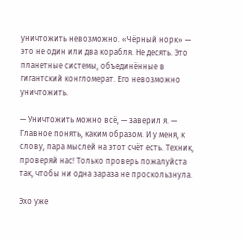уничтожить невозможно. «Чёрный норк» — это не один или два корабля. Не десять. Это планетные системы, объединённые в гигантский конгломерат. Его невозможно уничтожить.

— Уничтожить можно всё, — заверил я. — Главное понять, каким образом. И у меня, к слову, пара мыслей на этот счёт есть. Техник, проверяй нас! Только проверь пожалуйста так, чтобы ни одна зараза не проскользнула.

Эхо уже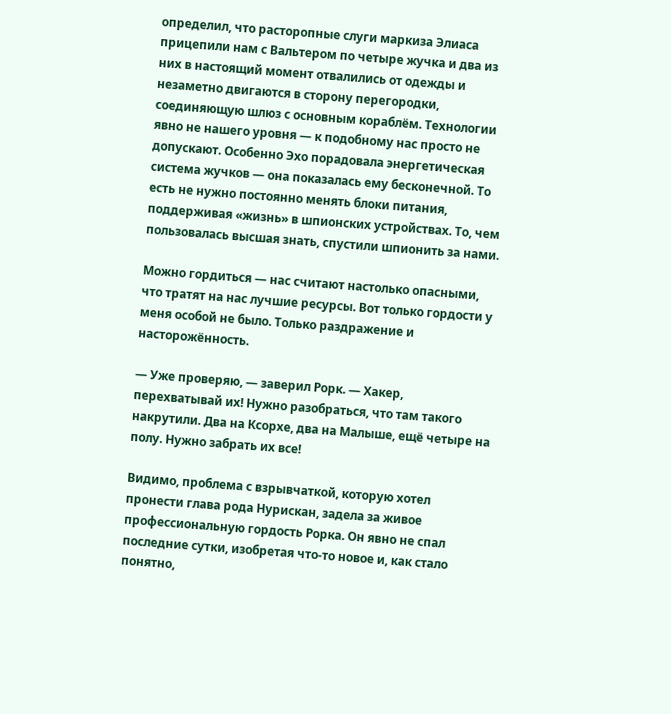определил, что расторопные слуги маркиза Элиаса прицепили нам с Вальтером по четыре жучка и два из них в настоящий момент отвалились от одежды и незаметно двигаются в сторону перегородки, соединяющую шлюз с основным кораблём. Технологии явно не нашего уровня — к подобному нас просто не допускают. Особенно Эхо порадовала энергетическая система жучков — она показалась ему бесконечной. То есть не нужно постоянно менять блоки питания, поддерживая «жизнь» в шпионских устройствах. То, чем пользовалась высшая знать, спустили шпионить за нами.

Можно гордиться — нас считают настолько опасными, что тратят на нас лучшие ресурсы. Вот только гордости у меня особой не было. Только раздражение и насторожённость.

— Уже проверяю, — заверил Рорк. — Хакер, перехватывай их! Нужно разобраться, что там такого накрутили. Два на Ксорхе, два на Малыше, ещё четыре на полу. Нужно забрать их все!

Видимо, проблема с взрывчаткой, которую хотел пронести глава рода Нурискан, задела за живое профессиональную гордость Рорка. Он явно не спал последние сутки, изобретая что-то новое и, как стало понятно,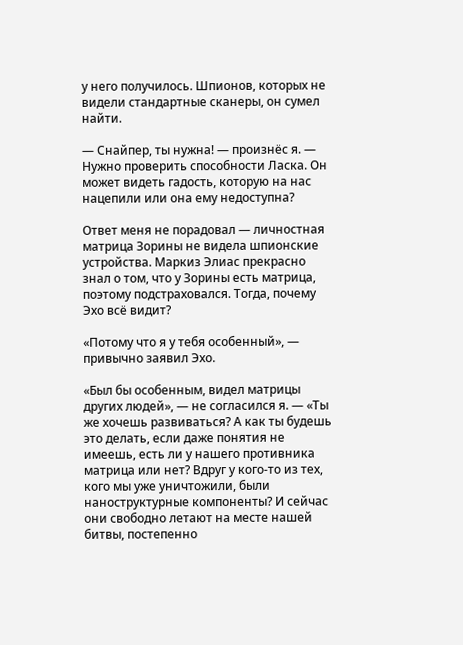у него получилось. Шпионов, которых не видели стандартные сканеры, он сумел найти.

— Снайпер, ты нужна! — произнёс я. — Нужно проверить способности Ласка. Он может видеть гадость, которую на нас нацепили или она ему недоступна?

Ответ меня не порадовал — личностная матрица Зорины не видела шпионские устройства. Маркиз Элиас прекрасно знал о том, что у Зорины есть матрица, поэтому подстраховался. Тогда, почему Эхо всё видит?

«Потому что я у тебя особенный», — привычно заявил Эхо.

«Был бы особенным, видел матрицы других людей», — не согласился я. — «Ты же хочешь развиваться? А как ты будешь это делать, если даже понятия не имеешь, есть ли у нашего противника матрица или нет? Вдруг у кого-то из тех, кого мы уже уничтожили, были наноструктурные компоненты? И сейчас они свободно летают на месте нашей битвы, постепенно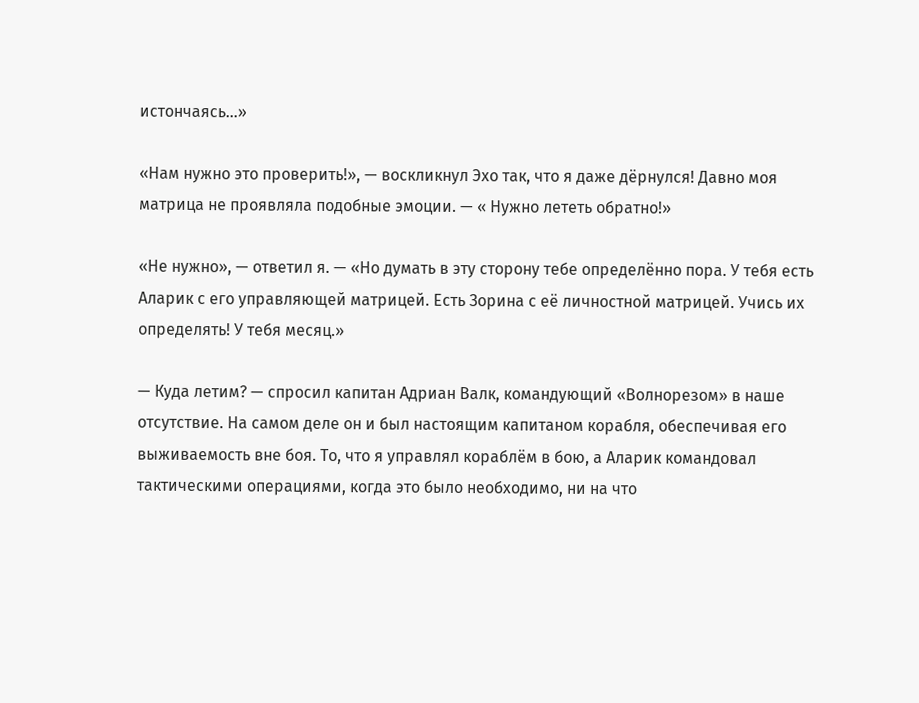истончаясь…»

«Нам нужно это проверить!», — воскликнул Эхо так, что я даже дёрнулся! Давно моя матрица не проявляла подобные эмоции. — « Нужно лететь обратно!»

«Не нужно», — ответил я. — «Но думать в эту сторону тебе определённо пора. У тебя есть Аларик с его управляющей матрицей. Есть Зорина с её личностной матрицей. Учись их определять! У тебя месяц.»

— Куда летим? — спросил капитан Адриан Валк, командующий «Волнорезом» в наше отсутствие. На самом деле он и был настоящим капитаном корабля, обеспечивая его выживаемость вне боя. То, что я управлял кораблём в бою, а Аларик командовал тактическими операциями, когда это было необходимо, ни на что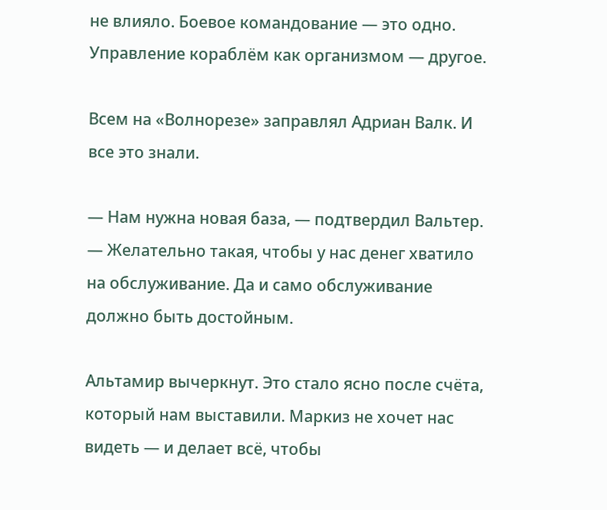не влияло. Боевое командование — это одно. Управление кораблём как организмом — другое.

Всем на «Волнорезе» заправлял Адриан Валк. И все это знали.

— Нам нужна новая база, — подтвердил Вальтер. — Желательно такая, чтобы у нас денег хватило на обслуживание. Да и само обслуживание должно быть достойным.

Альтамир вычеркнут. Это стало ясно после счёта, который нам выставили. Маркиз не хочет нас видеть — и делает всё, чтобы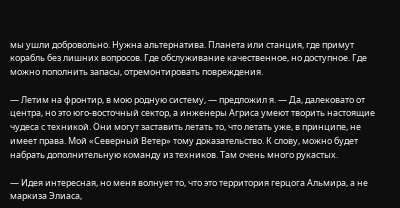мы ушли добровольно. Нужна альтернатива. Планета или станция, где примут корабль без лишних вопросов. Где обслуживание качественное, но доступное. Где можно пополнить запасы, отремонтировать повреждения.

— Летим на фронтир, в мою родную систему, — предложил я. — Да, далековато от центра, но это юго-восточный сектор, а инженеры Агриса умеют творить настоящие чудеса с техникой. Они могут заставить летать то, что летать уже, в принципе, не имеет права. Мой «Северный Ветер» тому доказательство. К слову, можно будет набрать дополнительную команду из техников. Там очень много рукастых.

— Идея интересная, но меня волнует то, что это территория герцога Альмира, а не маркиза Элиаса,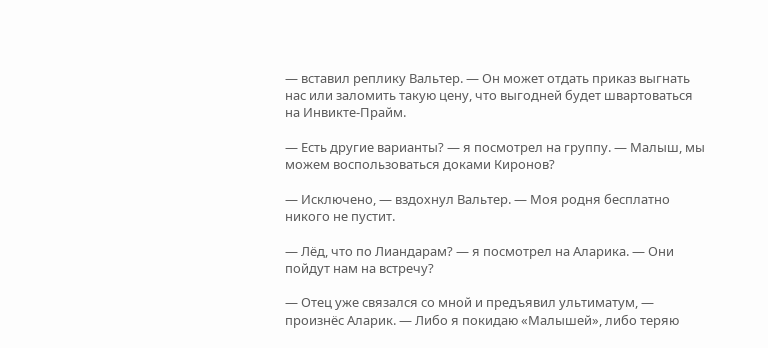— вставил реплику Вальтер. — Он может отдать приказ выгнать нас или заломить такую цену, что выгодней будет швартоваться на Инвикте-Прайм.

— Есть другие варианты? — я посмотрел на группу. — Малыш, мы можем воспользоваться доками Киронов?

— Исключено, — вздохнул Вальтер. — Моя родня бесплатно никого не пустит.

— Лёд, что по Лиандарам? — я посмотрел на Аларика. — Они пойдут нам на встречу?

— Отец уже связался со мной и предъявил ультиматум, — произнёс Аларик. — Либо я покидаю «Малышей», либо теряю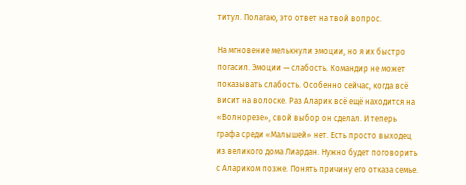титул. Полагаю, это ответ на твой вопрос.

На мгновение мелькнули эмоции, но я их быстро погасил. Эмоции — слабость. Командир не может показывать слабость. Особенно сейчас, когда всё висит на волоске. Раз Аларик всё ещё находится на «Волнорезе», свой выбор он сделал. И теперь графа среди «Малышей» нет. Есть просто выходец из великого дома Лиардан. Нужно будет поговорить с Алариком позже. Понять причину его отказа семье.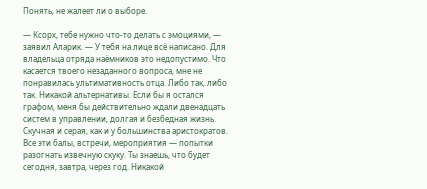Понять, не жалеет ли о выборе.

— Ксорх, тебе нужно что-то делать с эмоциями, — заявил Аларик. — У тебя на лице всё написано. Для владельца отряда наёмников это недопустимо. Что касается твоего незаданного вопроса, мне не понравилась ультимативность отца. Либо так, либо так. Никакой альтернативы. Если бы я остался графом, меня бы действительно ждали двенадцать систем в управлении, долгая и безбедная жизнь. Скучная и серая, как и у большинства аристократов. Все эти балы, встречи, мероприятия — попытки разогнать извечную скуку. Ты знаешь, что будет сегодня, завтра, через год. Никакой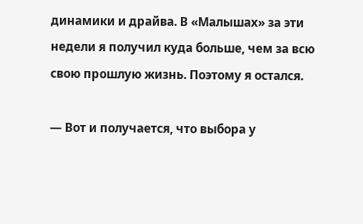динамики и драйва. В «Малышах» за эти недели я получил куда больше, чем за всю свою прошлую жизнь. Поэтому я остался.

— Вот и получается, что выбора у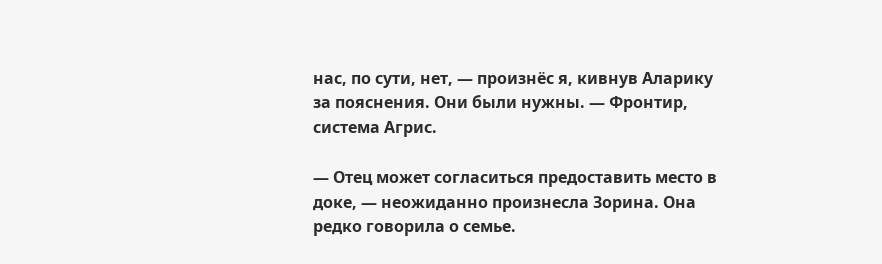нас, по сути, нет, — произнёс я, кивнув Аларику за пояснения. Они были нужны. — Фронтир, система Агрис.

— Отец может согласиться предоставить место в доке, — неожиданно произнесла Зорина. Она редко говорила о семье.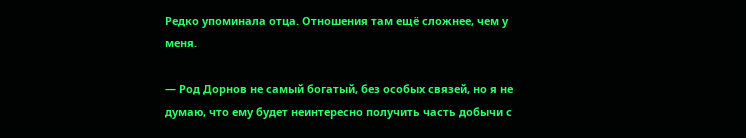Редко упоминала отца. Отношения там ещё сложнее, чем у меня.

— Род Дорнов не самый богатый, без особых связей, но я не думаю, что ему будет неинтересно получить часть добычи с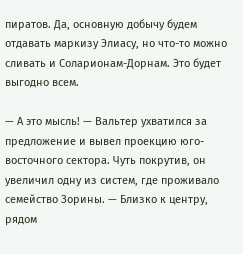пиратов. Да, основную добычу будем отдавать маркизу Элиасу, но что-то можно сливать и Соларионам-Дорнам. Это будет выгодно всем.

— А это мысль! — Вальтер ухватился за предложение и вывел проекцию юго-восточного сектора. Чуть покрутив, он увеличил одну из систем, где проживало семейство Зорины. — Близко к центру, рядом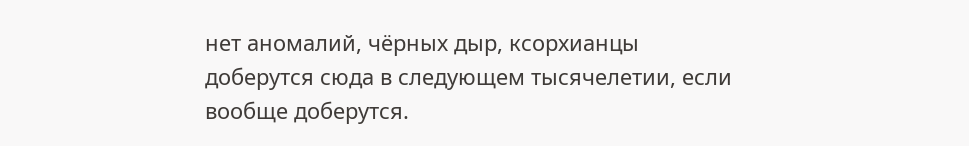нет аномалий, чёрных дыр, ксорхианцы доберутся сюда в следующем тысячелетии, если вообще доберутся.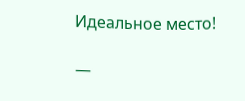Идеальное место!

—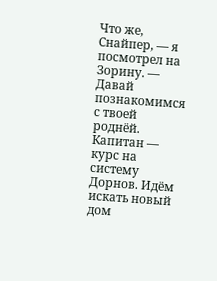Что же, Снайпер, — я посмотрел на Зорину. — Давай познакомимся с твоей роднёй. Капитан — курс на систему Дорнов. Идём искать новый дом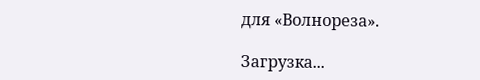для «Волнореза».

Загрузка...